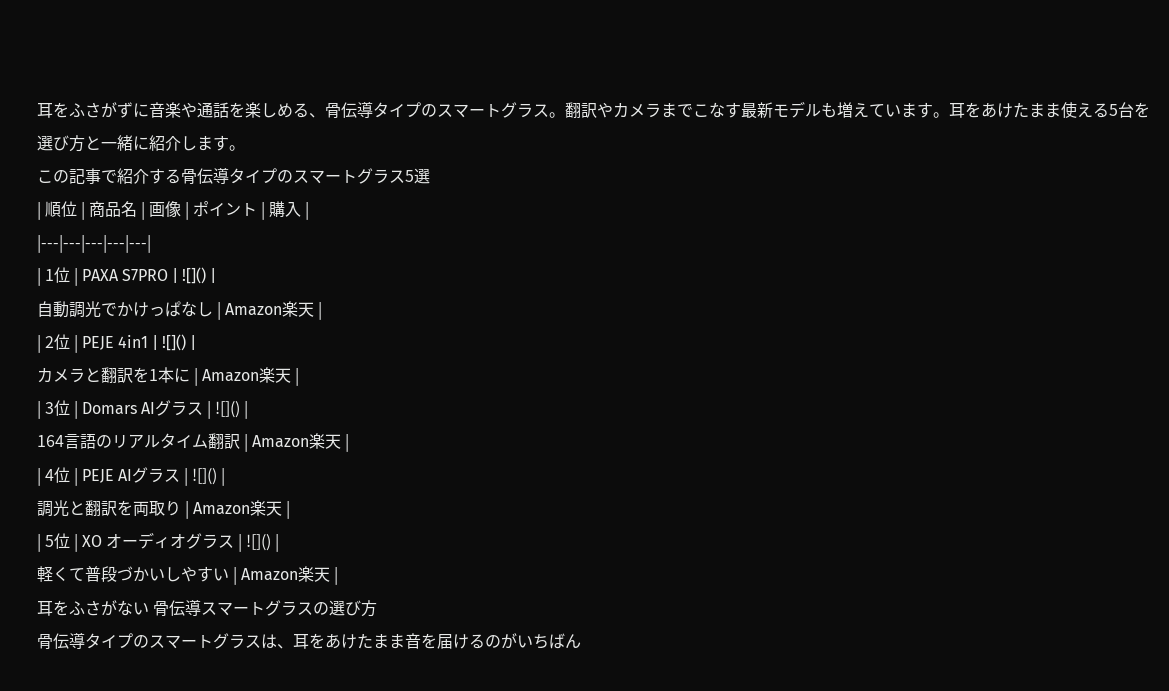耳をふさがずに音楽や通話を楽しめる、骨伝導タイプのスマートグラス。翻訳やカメラまでこなす最新モデルも増えています。耳をあけたまま使える5台を選び方と一緒に紹介します。
この記事で紹介する骨伝導タイプのスマートグラス5選
| 順位 | 商品名 | 画像 | ポイント | 購入 |
|---|---|---|---|---|
| 1位 | PAXA S7PRO | ![]() |
自動調光でかけっぱなし | Amazon楽天 |
| 2位 | PEJE 4in1 | ![]() |
カメラと翻訳を1本に | Amazon楽天 |
| 3位 | Domars AIグラス | ![]() |
164言語のリアルタイム翻訳 | Amazon楽天 |
| 4位 | PEJE AIグラス | ![]() |
調光と翻訳を両取り | Amazon楽天 |
| 5位 | XO オーディオグラス | ![]() |
軽くて普段づかいしやすい | Amazon楽天 |
耳をふさがない 骨伝導スマートグラスの選び方
骨伝導タイプのスマートグラスは、耳をあけたまま音を届けるのがいちばん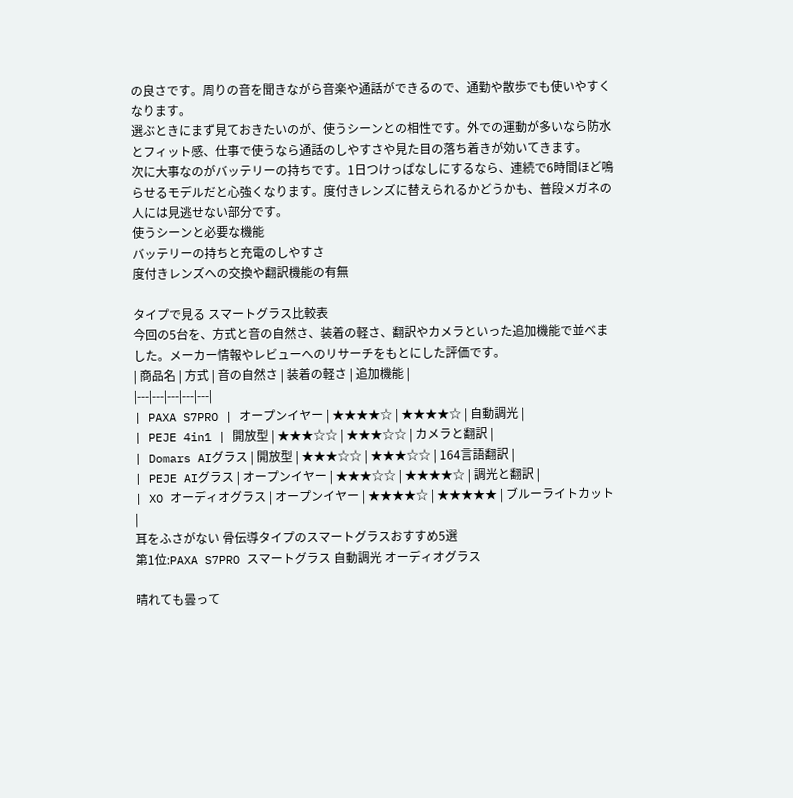の良さです。周りの音を聞きながら音楽や通話ができるので、通勤や散歩でも使いやすくなります。
選ぶときにまず見ておきたいのが、使うシーンとの相性です。外での運動が多いなら防水とフィット感、仕事で使うなら通話のしやすさや見た目の落ち着きが効いてきます。
次に大事なのがバッテリーの持ちです。1日つけっぱなしにするなら、連続で6時間ほど鳴らせるモデルだと心強くなります。度付きレンズに替えられるかどうかも、普段メガネの人には見逃せない部分です。
使うシーンと必要な機能
バッテリーの持ちと充電のしやすさ
度付きレンズへの交換や翻訳機能の有無

タイプで見る スマートグラス比較表
今回の5台を、方式と音の自然さ、装着の軽さ、翻訳やカメラといった追加機能で並べました。メーカー情報やレビューへのリサーチをもとにした評価です。
| 商品名 | 方式 | 音の自然さ | 装着の軽さ | 追加機能 |
|---|---|---|---|---|
| PAXA S7PRO | オープンイヤー | ★★★★☆ | ★★★★☆ | 自動調光 |
| PEJE 4in1 | 開放型 | ★★★☆☆ | ★★★☆☆ | カメラと翻訳 |
| Domars AIグラス | 開放型 | ★★★☆☆ | ★★★☆☆ | 164言語翻訳 |
| PEJE AIグラス | オープンイヤー | ★★★☆☆ | ★★★★☆ | 調光と翻訳 |
| XO オーディオグラス | オープンイヤー | ★★★★☆ | ★★★★★ | ブルーライトカット |
耳をふさがない 骨伝導タイプのスマートグラスおすすめ5選
第1位:PAXA S7PRO スマートグラス 自動調光 オーディオグラス

晴れても曇って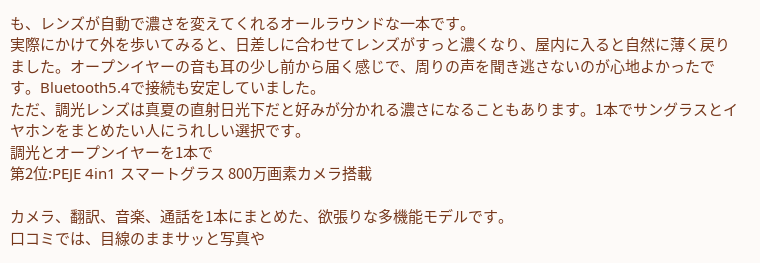も、レンズが自動で濃さを変えてくれるオールラウンドな一本です。
実際にかけて外を歩いてみると、日差しに合わせてレンズがすっと濃くなり、屋内に入ると自然に薄く戻りました。オープンイヤーの音も耳の少し前から届く感じで、周りの声を聞き逃さないのが心地よかったです。Bluetooth5.4で接続も安定していました。
ただ、調光レンズは真夏の直射日光下だと好みが分かれる濃さになることもあります。1本でサングラスとイヤホンをまとめたい人にうれしい選択です。
調光とオープンイヤーを1本で
第2位:PEJE 4in1 スマートグラス 800万画素カメラ搭載

カメラ、翻訳、音楽、通話を1本にまとめた、欲張りな多機能モデルです。
口コミでは、目線のままサッと写真や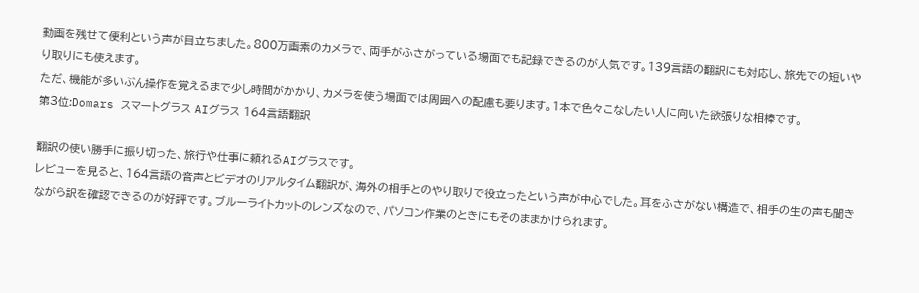動画を残せて便利という声が目立ちました。800万画素のカメラで、両手がふさがっている場面でも記録できるのが人気です。139言語の翻訳にも対応し、旅先での短いやり取りにも使えます。
ただ、機能が多いぶん操作を覚えるまで少し時間がかかり、カメラを使う場面では周囲への配慮も要ります。1本で色々こなしたい人に向いた欲張りな相棒です。
第3位:Domars スマートグラス AIグラス 164言語翻訳

翻訳の使い勝手に振り切った、旅行や仕事に頼れるAIグラスです。
レビューを見ると、164言語の音声とビデオのリアルタイム翻訳が、海外の相手とのやり取りで役立ったという声が中心でした。耳をふさがない構造で、相手の生の声も聞きながら訳を確認できるのが好評です。ブルーライトカットのレンズなので、パソコン作業のときにもそのままかけられます。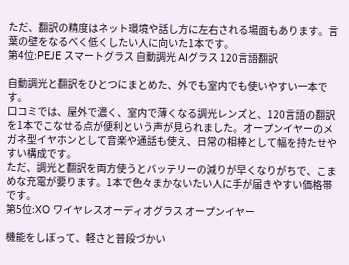ただ、翻訳の精度はネット環境や話し方に左右される場面もあります。言葉の壁をなるべく低くしたい人に向いた1本です。
第4位:PEJE スマートグラス 自動調光 AIグラス 120言語翻訳

自動調光と翻訳をひとつにまとめた、外でも室内でも使いやすい一本です。
口コミでは、屋外で濃く、室内で薄くなる調光レンズと、120言語の翻訳を1本でこなせる点が便利という声が見られました。オープンイヤーのメガネ型イヤホンとして音楽や通話も使え、日常の相棒として幅を持たせやすい構成です。
ただ、調光と翻訳を両方使うとバッテリーの減りが早くなりがちで、こまめな充電が要ります。1本で色々まかないたい人に手が届きやすい価格帯です。
第5位:XO ワイヤレスオーディオグラス オープンイヤー

機能をしぼって、軽さと普段づかい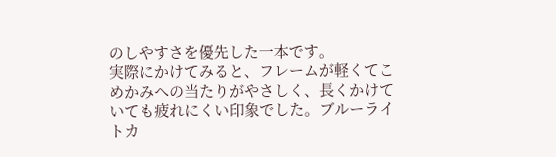のしやすさを優先した一本です。
実際にかけてみると、フレームが軽くてこめかみへの当たりがやさしく、長くかけていても疲れにくい印象でした。ブルーライトカ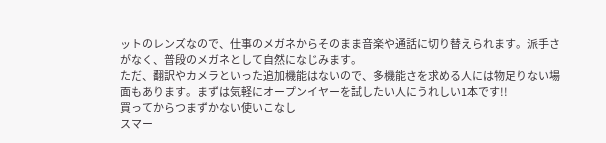ットのレンズなので、仕事のメガネからそのまま音楽や通話に切り替えられます。派手さがなく、普段のメガネとして自然になじみます。
ただ、翻訳やカメラといった追加機能はないので、多機能さを求める人には物足りない場面もあります。まずは気軽にオープンイヤーを試したい人にうれしい1本です!!
買ってからつまずかない使いこなし
スマー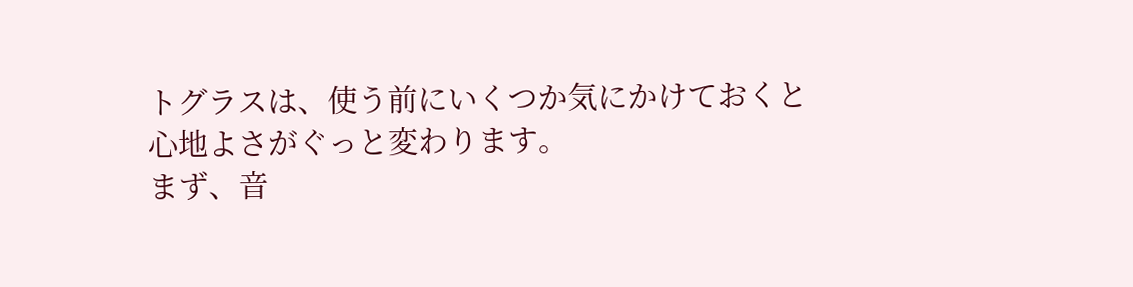トグラスは、使う前にいくつか気にかけておくと心地よさがぐっと変わります。
まず、音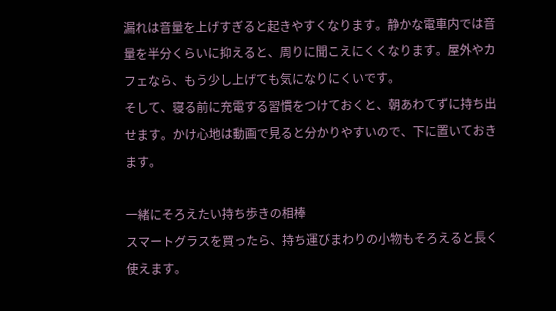漏れは音量を上げすぎると起きやすくなります。静かな電車内では音量を半分くらいに抑えると、周りに聞こえにくくなります。屋外やカフェなら、もう少し上げても気になりにくいです。
そして、寝る前に充電する習慣をつけておくと、朝あわてずに持ち出せます。かけ心地は動画で見ると分かりやすいので、下に置いておきます。

一緒にそろえたい持ち歩きの相棒
スマートグラスを買ったら、持ち運びまわりの小物もそろえると長く使えます。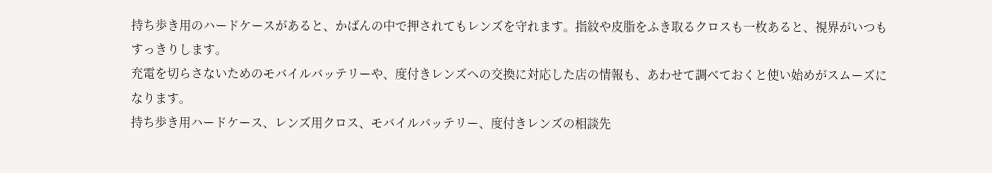持ち歩き用のハードケースがあると、かばんの中で押されてもレンズを守れます。指紋や皮脂をふき取るクロスも一枚あると、視界がいつもすっきりします。
充電を切らさないためのモバイルバッテリーや、度付きレンズへの交換に対応した店の情報も、あわせて調べておくと使い始めがスムーズになります。
持ち歩き用ハードケース、レンズ用クロス、モバイルバッテリー、度付きレンズの相談先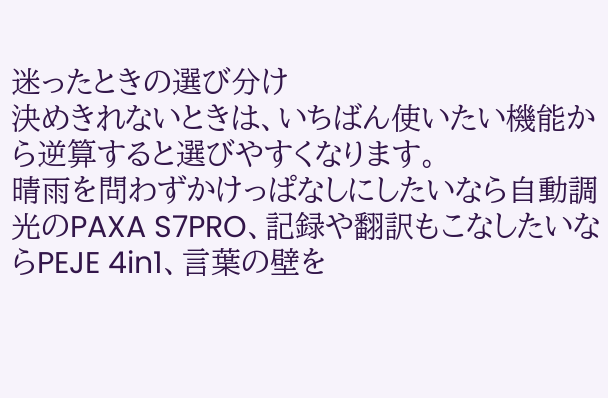迷ったときの選び分け
決めきれないときは、いちばん使いたい機能から逆算すると選びやすくなります。
晴雨を問わずかけっぱなしにしたいなら自動調光のPAXA S7PRO、記録や翻訳もこなしたいならPEJE 4in1、言葉の壁を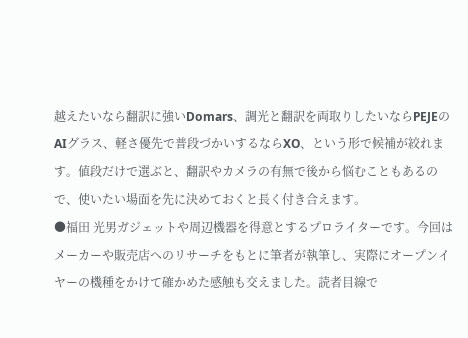越えたいなら翻訳に強いDomars、調光と翻訳を両取りしたいならPEJEのAIグラス、軽さ優先で普段づかいするならXO、という形で候補が絞れます。値段だけで選ぶと、翻訳やカメラの有無で後から悩むこともあるので、使いたい場面を先に決めておくと長く付き合えます。
●福田 光男ガジェットや周辺機器を得意とするプロライターです。今回はメーカーや販売店へのリサーチをもとに筆者が執筆し、実際にオープンイヤーの機種をかけて確かめた感触も交えました。読者目線で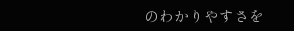のわかりやすさを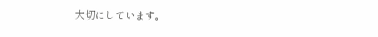大切にしています。